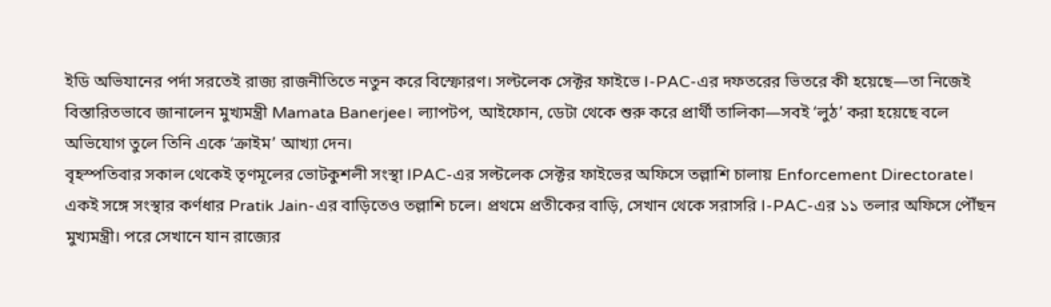ইডি অভিযানের পর্দা সরতেই রাজ্য রাজনীতিতে নতুন করে বিস্ফোরণ। সল্টলেক সেক্টর ফাইভে I-PAC-এর দফতরের ভিতরে কী হয়েছে—তা নিজেই বিস্তারিতভাবে জানালেন মুখ্যমন্ত্রী Mamata Banerjee। ল্যাপটপ, আইফোন, ডেটা থেকে শুরু করে প্রার্থী তালিকা—সবই ‘লুঠ’ করা হয়েছে বলে অভিযোগ তুলে তিনি একে ‘ক্রাইম’ আখ্যা দেন।
বৃহস্পতিবার সকাল থেকেই তৃণমূলের ভোটকুশলী সংস্থা IPAC-এর সল্টলেক সেক্টর ফাইভের অফিসে তল্লাশি চালায় Enforcement Directorate। একই সঙ্গে সংস্থার কর্ণধার Pratik Jain-এর বাড়িতেও তল্লাশি চলে। প্রথমে প্রতীকের বাড়ি, সেখান থেকে সরাসরি I-PAC-এর ১১ তলার অফিসে পৌঁছন মুখ্যমন্ত্রী। পরে সেখানে যান রাজ্যের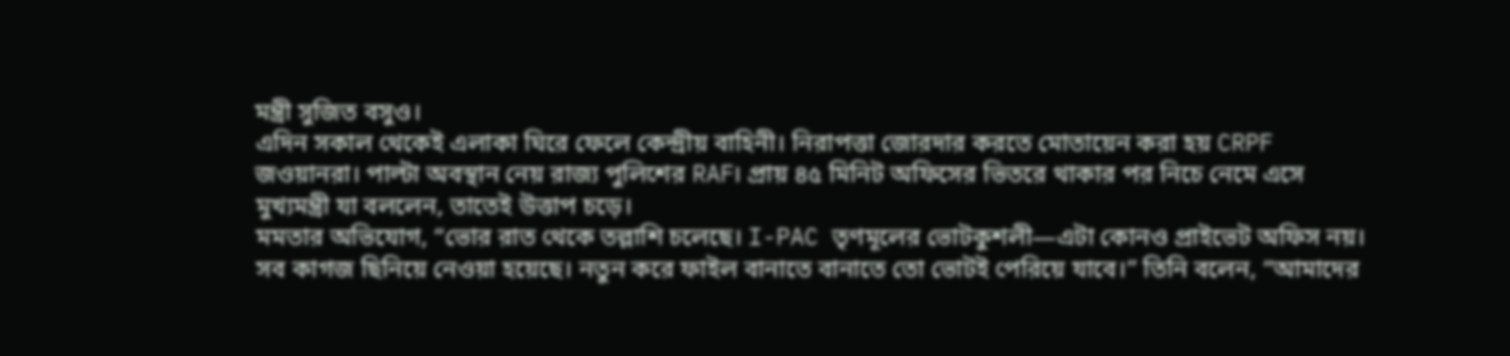মন্ত্রী সুজিত বসুও।
এদিন সকাল থেকেই এলাকা ঘিরে ফেলে কেন্দ্রীয় বাহিনী। নিরাপত্তা জোরদার করতে মোতায়েন করা হয় CRPF জওয়ানরা। পাল্টা অবস্থান নেয় রাজ্য পুলিশের RAF। প্রায় ৪৫ মিনিট অফিসের ভিতরে থাকার পর নিচে নেমে এসে মুখ্যমন্ত্রী যা বললেন, তাতেই উত্তাপ চড়ে।
মমতার অভিযোগ, “ভোর রাত থেকে তল্লাশি চলেছে। I-PAC তৃণমূলের ভোটকুশলী—এটা কোনও প্রাইভেট অফিস নয়। সব কাগজ ছিনিয়ে নেওয়া হয়েছে। নতুন করে ফাইল বানাতে বানাতে তো ভোটই পেরিয়ে যাবে।” তিনি বলেন, “আমাদের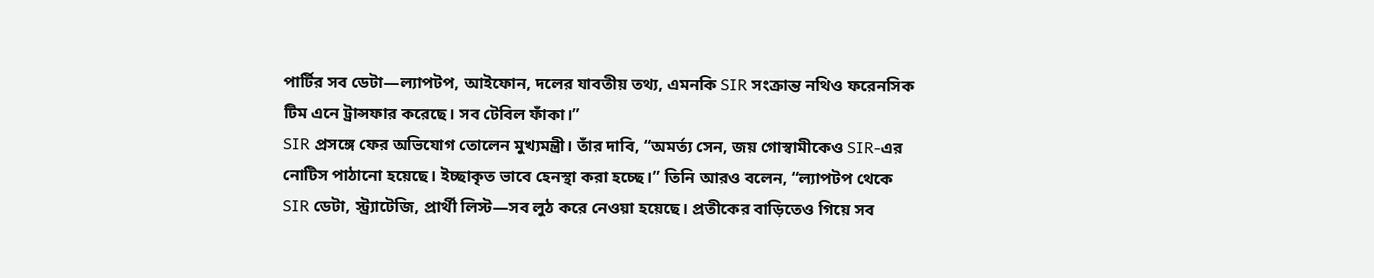পার্টির সব ডেটা—ল্যাপটপ, আইফোন, দলের যাবতীয় তথ্য, এমনকি SIR সংক্রান্ত নথিও ফরেনসিক টিম এনে ট্রান্সফার করেছে। সব টেবিল ফাঁকা।”
SIR প্রসঙ্গে ফের অভিযোগ তোলেন মুখ্যমন্ত্রী। তাঁর দাবি, “অমর্ত্য সেন, জয় গোস্বামীকেও SIR-এর নোটিস পাঠানো হয়েছে। ইচ্ছাকৃত ভাবে হেনস্থা করা হচ্ছে।” তিনি আরও বলেন, “ল্যাপটপ থেকে SIR ডেটা, স্ট্র্যাটেজি, প্রার্থী লিস্ট—সব লুঠ করে নেওয়া হয়েছে। প্রতীকের বাড়িতেও গিয়ে সব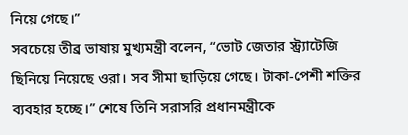নিয়ে গেছে।”
সবচেয়ে তীব্র ভাষায় মুখ্যমন্ত্রী বলেন, “ভোট জেতার স্ট্র্যাটেজি ছিনিয়ে নিয়েছে ওরা। সব সীমা ছাড়িয়ে গেছে। টাকা-পেশী শক্তির ব্যবহার হচ্ছে।” শেষে তিনি সরাসরি প্রধানমন্ত্রীকে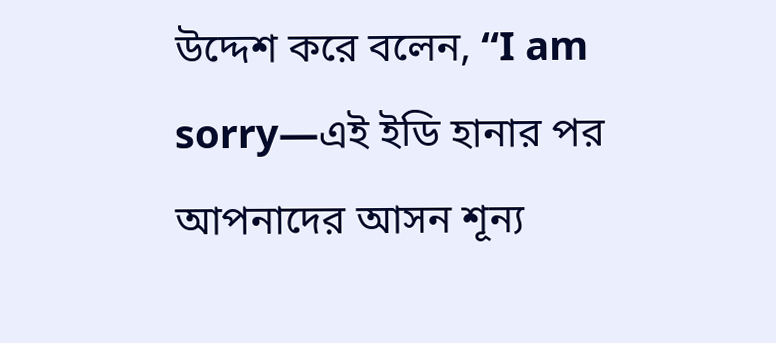উদ্দেশ করে বলেন, “I am sorry—এই ইডি হানার পর আপনাদের আসন শূন্য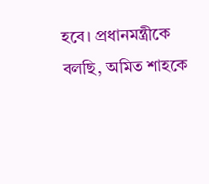হবে। প্রধানমন্ত্রীকে বলছি, অমিত শাহকে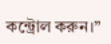কন্ট্রোল করুন।”